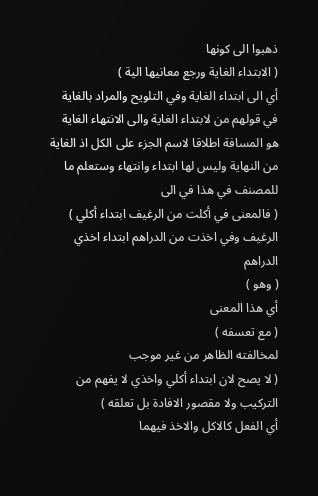ذهبوا الى كونها
( الابتداء الغاية ورجع معانيها الية )
أي الى ابتداء الغاية وفي التلويح والمراد بالغاية في قولهم من لابتداء الغاية والى الانتهاء الغاية هو المسافة اطلاقا لاسم الجزء على الكل اذ الغاية من النهاية وليس لها ابتداء وانتهاء وستعلم ما للمصنف في هذا في الى
( فالمعنى في أكلت من الرغيف ابتداء أكلي )
الرغيف وفي اخذت من الدراهم ابتداء اخذي الدراهم
( وهو )
أي هذا المعنى
( مع تعسفه )
لمخالفته الظاهر من غير موجب
( لا يصح لان ابتداء أكلي واخذي لا يفهم من التركيب ولا مقصور الافادة بل تعلقه )
أي الفعل كالاكل والاخذ فيهما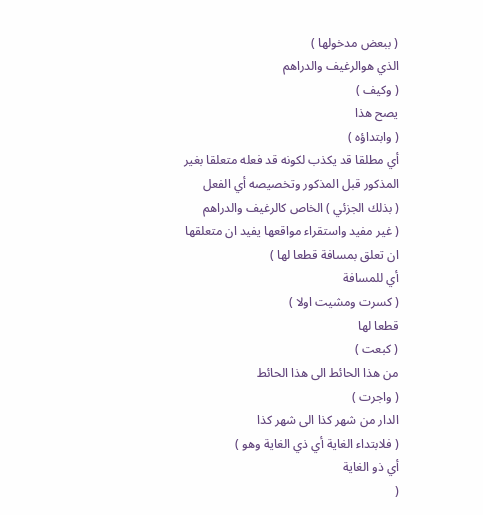( ببعض مدخولها )
الذي هوالرغيف والدراهم
( وكيف )
يصح هذا
( وابتداؤه )
أي مطلقا قد يكذب لكونه قد فعله متعلقا بغير المذكور قبل المذكور وتخصيصه أي الفعل
( بذلك الجزئي ) الخاص كالرغيف والدراهم
( غير مفيد واستقراء مواقعها يفيد ان متعلقها ان تعلق بمسافة قطعا لها )
أي للمسافة
( كسرت ومشيت اولا )
قطعا لها
( كبعت )
من هذا الحائط الى هذا الحائط
( واجرت )
الدار من شهر كذا الى شهر كذا
( فلابتداء الغاية أي ذي الغاية وهو )
أي ذو الغاية
(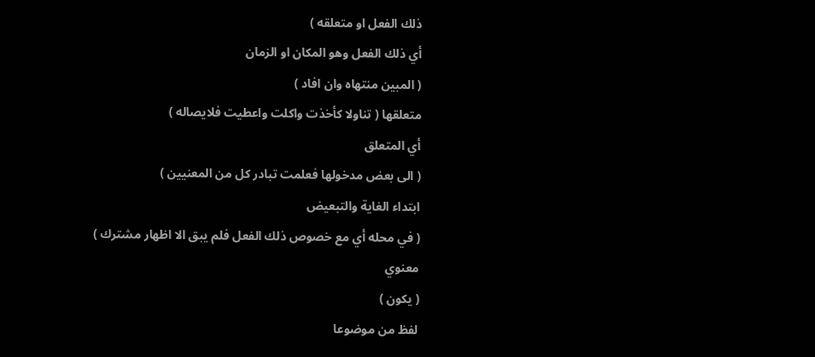ذلك الفعل او متعلقه )
أي ذلك الفعل وهو المكان او الزمان
( المبين منتهاه وان افاد )
متعلقها ( تناولا كأخذت واكلت واعطيت فلايصاله )
أي المتعلق
( الى بعض مدخولها فعلمت تبادر كل من المعنيين )
ابتداء الغاية والتبعيض
( في محله أي مع خصوص ذلك الفعل فلم يبق الا اظهار مشترك )
معنوي
( يكون )
لفظ من موضوعا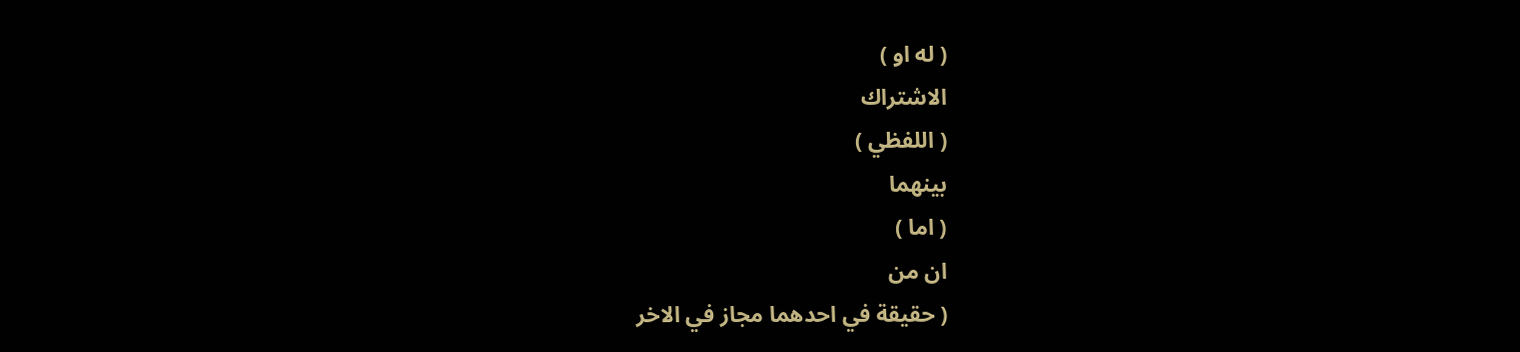( له او )
الاشتراك
( اللفظي )
بينهما
( اما )
ان من
( حقيقة في احدهما مجاز في الاخر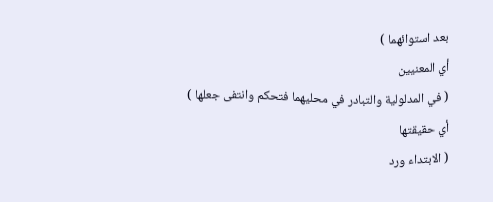بعد استوائهما )
أي المعنيين
( في المدلولية والتبادر في محليهما فتحكم وانتفى جعلها )
أي حقيقتها
( الابتداء ورد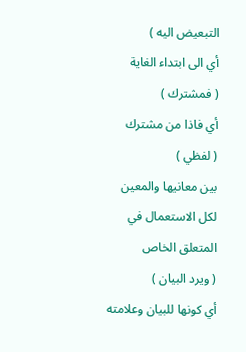التبعيض اليه )
أي الى ابتداء الغاية
( فمشترك )
أي فاذا من مشترك
( لفظي )
بين معانيها والمعين لكل الاستعمال في المتعلق الخاص
( ويرد البيان )
أي كونها للبيان وعلامته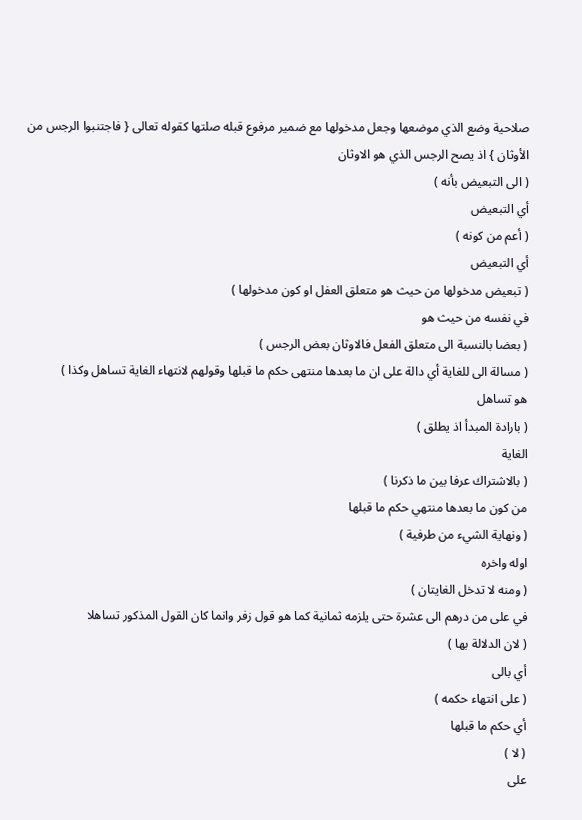صلاحية وضع الذي موضعها وجعل مدخولها مع ضمير مرفوع قبله صلتها كقوله تعالى { فاجتنبوا الرجس من الأوثان } اذ يصح الرجس الذي هو الاوثان
( الى التبعيض بأنه )
أي التبعيض
( أعم من كونه )
أي التبعيض
( تبعيض مدخولها من حيث هو متعلق العفل او كون مدخولها )
في نفسه من حيث هو
( بعضا بالنسبة الى متعلق الفعل فالاوثان بعض الرجس )
( مسالة الى للغاية أي دالة على ان ما بعدها منتهى حكم ما قبلها وقولهم لانتهاء الغاية تساهل وكذا )
هو تساهل
( بارادة المبدأ اذ يطلق )
الغاية
( بالاشتراك عرفا بين ما ذكرنا )
من كون ما بعدها منتهي حكم ما قبلها
( ونهاية الشيء من طرفية )
اوله واخره
( ومنه لا تدخل الغايتان )
في على من درهم الى عشرة حتى يلزمه ثمانية كما هو قول زفر وانما كان القول المذكور تساهلا
( لان الدلالة بها )
أي بالى
( على انتهاء حكمه )
أي حكم ما قبلها
( لا )
على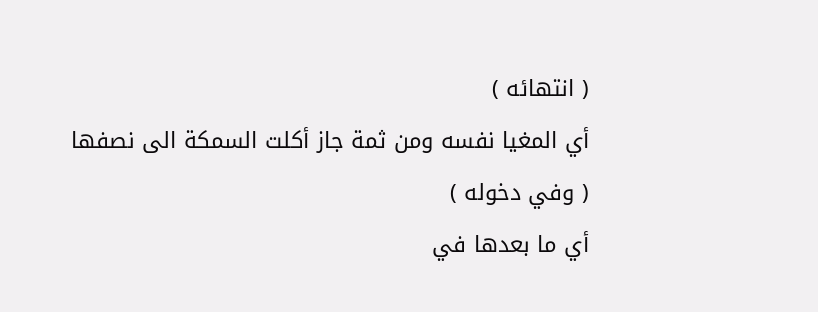( انتهائه )
أي المغيا نفسه ومن ثمة جاز أكلت السمكة الى نصفها
( وفي دخوله )
أي ما بعدها في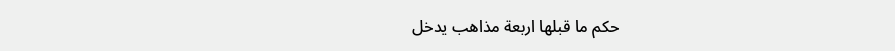حكم ما قبلها اربعة مذاهب يدخل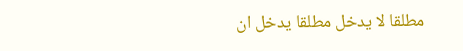مطلقا لا يدخل مطلقا يدخل ان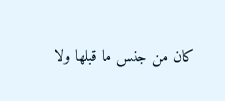كان من جنس ما قبلها ولا